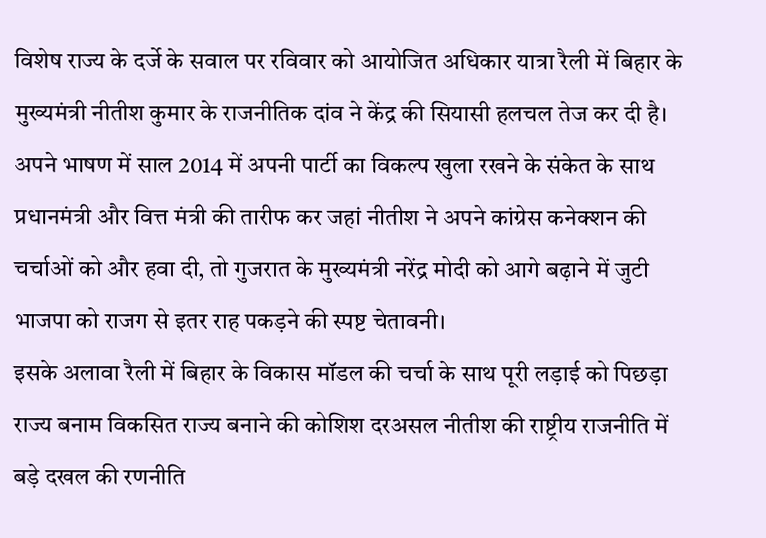विशेष राज्य के दर्जे के सवाल पर रविवार को आयोजित अधिकार यात्रा रैली में बिहार के मुख्यमंत्री नीतीश कुमार के राजनीतिक दांव ने केंद्र की सियासी हलचल तेज कर दी है।
अपने भाषण में साल 2014 में अपनी पार्टी का विकल्प खुला रखने के संकेत के साथ प्रधानमंत्री और वित्त मंत्री की तारीफ कर जहां नीतीश ने अपने कांग्रेस कनेक्शन की चर्चाओं को और हवा दी, तो गुजरात के मुख्यमंत्री नरेंद्र मोदी को आगे बढ़ाने में जुटी भाजपा को राजग से इतर राह पकड़ने की स्पष्ट चेतावनी।
इसके अलावा रैली में बिहार के विकास मॉडल की चर्चा के साथ पूरी लड़ाई को पिछड़ा राज्य बनाम विकसित राज्य बनाने की कोशिश दरअसल नीतीश की राष्ट्रीय राजनीति में बड़े दखल की रणनीति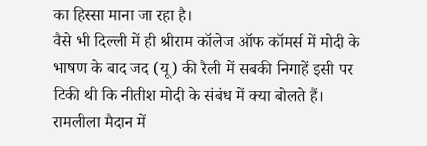का हिस्सा माना जा रहा है।
वैसे भी दिल्ली में ही श्रीराम कॉलेज ऑफ कॉमर्स में मोदी के भाषण के बाद जद (यू) की रैली में सबकी निगाहें इसी पर टिकी थी कि नीतीश मोदी के संबंध में क्या बोलते हैं।
रामलीला मैदान में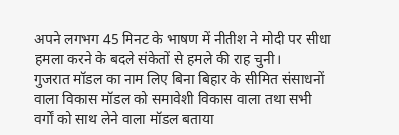अपने लगभग 45 मिनट के भाषण में नीतीश ने मोदी पर सीधा हमला करने के बदले संकेतों से हमले की राह चुनी।
गुजरात मॉडल का नाम लिए बिना बिहार के सीमित संसाधनों वाला विकास मॉडल को समावेशी विकास वाला तथा सभी वर्गों को साथ लेने वाला मॉडल बताया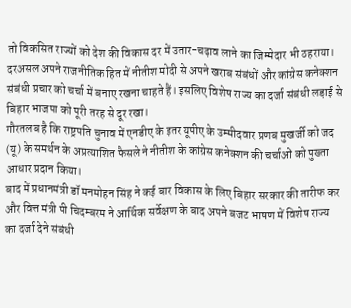तो विकसित राज्यों को देश की विकास दर में उतार-चढ़ाव लाने का जिम्मेदार भी ठहराया।
दरअसल अपने राजनीतिक हित में नीतीश मोदी से अपने खराब संबंधों और कांग्रेस कनेक्शन संबंधी प्रचार को चर्चा में बनाए रखना चाहते हैं। इसलिए विशेष राज्य का दर्जा संबंधी लड़ाई से बिहार भाजपा को पूरी तरह से दूर रखा।
गौरतलब है कि राष्ट्रपति चुनाव में एनडीए के इतर यूपीए के उम्मीदवार प्रणब मुखर्जी को जद (यू) के समर्थन के अप्रत्याशित फैसले ने नीतीश के कांग्रेस कनेक्शन की चर्चाओं को पुख्ता आधार प्रदान किया।
बाद में प्रधानमंत्री डॉ मनमोहन सिंह ने कई बार विकास के लिए बिहार सरकार की तारीफ कर और वित्त मंत्री पी चिदम्बरम ने आर्थिक सर्वेक्षण के बाद अपने बजट भाषण में विशेष राज्य का दर्जा देने संबंधी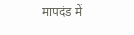मापदंड में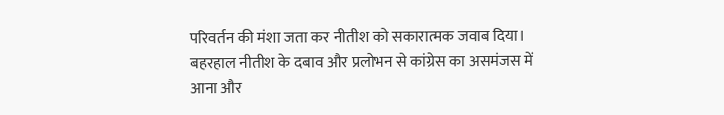परिवर्तन की मंशा जता कर नीतीश को सकारात्मक जवाब दिया।
बहरहाल नीतीश के दबाव और प्रलोभन से कांग्रेस का असमंजस में आना और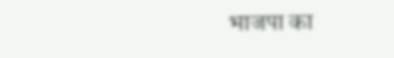भाजपा का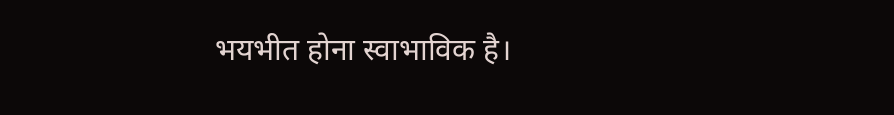भयभीत होना स्वाभाविक है।